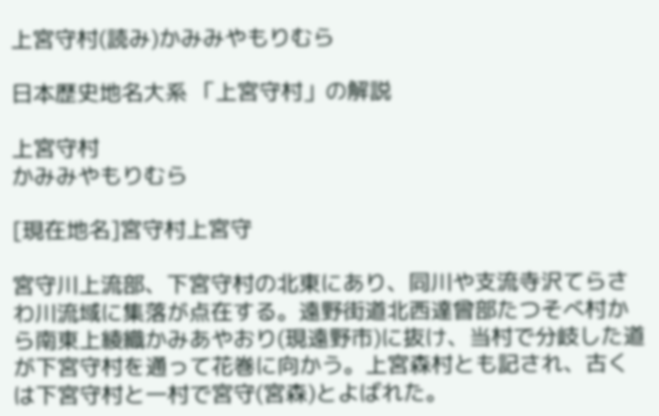上宮守村(読み)かみみやもりむら

日本歴史地名大系 「上宮守村」の解説

上宮守村
かみみやもりむら

[現在地名]宮守村上宮守

宮守川上流部、下宮守村の北東にあり、同川や支流寺沢てらさわ川流域に集落が点在する。遠野街道北西達曾部たつそべ村から南東上綾織かみあやおり(現遠野市)に抜け、当村で分岐した道が下宮守村を通って花巻に向かう。上宮森村とも記され、古くは下宮守村と一村で宮守(宮森)とよばれた。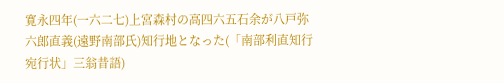寛永四年(一六二七)上宮森村の高四六五石余が八戸弥六郎直義(遠野南部氏)知行地となった(「南部利直知行宛行状」三翁昔語)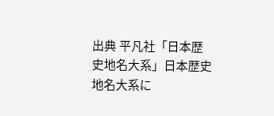出典 平凡社「日本歴史地名大系」日本歴史地名大系に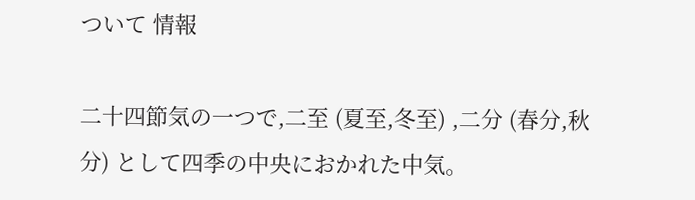ついて 情報

二十四節気の一つで,二至 (夏至,冬至) ,二分 (春分,秋分) として四季の中央におかれた中気。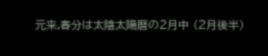元来,春分は太陰太陽暦の2月中 (2月後半)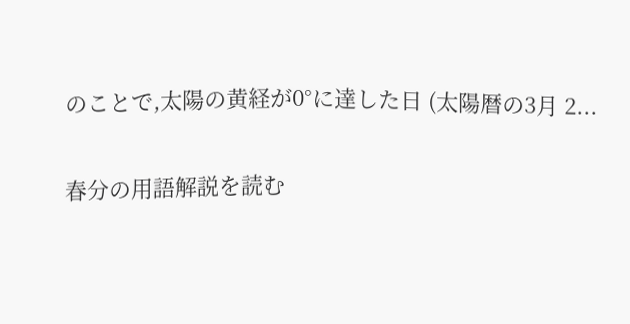のことで,太陽の黄経が0°に達した日 (太陽暦の3月 2...

春分の用語解説を読む